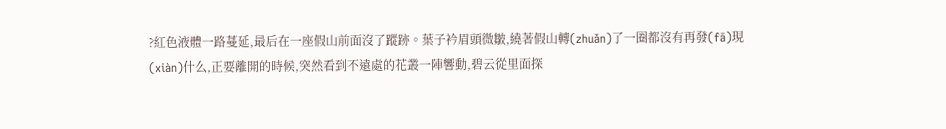?紅色液體一路蔓延,最后在一座假山前面沒了蹤跡。葉子衿眉頭微皺,繞著假山轉(zhuǎn)了一圈都沒有再發(fā)現(xiàn)什么,正要離開的時候,突然看到不遠處的花叢一陣響動,碧云從里面探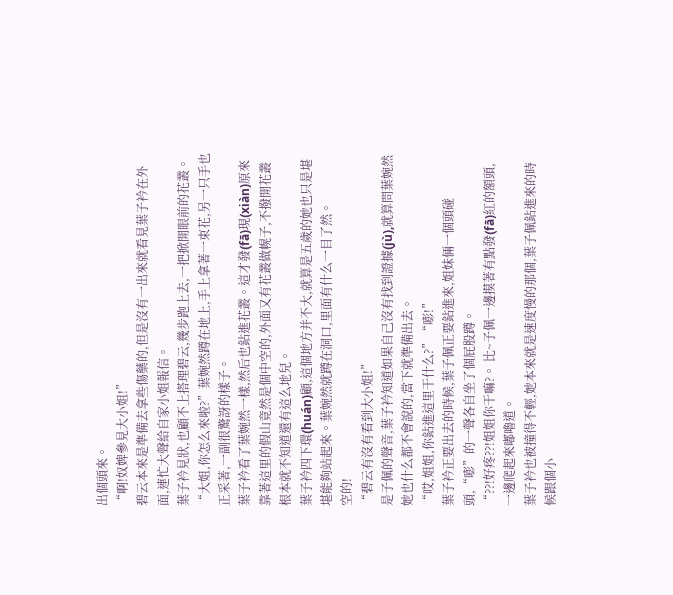出個頭來。
“啊!奴婢參見大小姐!”
碧云本來是準備去拿些傷藥的,但是沒有一出來就看見葉子衿在外面,連忙大聲給自家小姐報信。
葉子衿見狀,也顧不上搭理碧云,幾步跑上去,一把掀開眼前的花叢。
“大姐,你怎么來啦?”葉婉然蹲在地上,手上拿著一束花,另一只手也正采著,一副很驚訝的樣子。
葉子衿看了葉婉然一樣,然后也鉆進花叢。這才發(fā)現(xiàn)原來靠著這里的假山竟然是個中空的,外面又有花叢做幌子,不撥開花叢根本就不知道還有這么地兒。
葉子衿四下環(huán)顧,這個地方并不大,就算是五歲的她也只是堪堪能夠站起來。葉婉然就蹲在洞口,里面有什么一目了然。
空的!
“碧云有沒有看到大小姐!”
是子佩的聲音,葉子衿知道如果自己沒有找到證據(jù),就算問葉婉然她也什么都不會說的,當下就準備出去。
“哎,姐姐,你鉆進這里干什么?”“嘭!”
葉子衿正要出去的時候,葉子佩正要鉆進來,姐妹倆一個頭碰頭,“嘭”的一聲各自坐了個屁股蹲。
“??!好疼??!姐姐你干嘛?。 比~子佩一邊摸著有點發(fā)紅的額頭,一邊爬起來嘟嚕道。
葉子衿也被撞得不輕,她本來就是速度慢的那個,葉子佩鉆進來的時候跟個小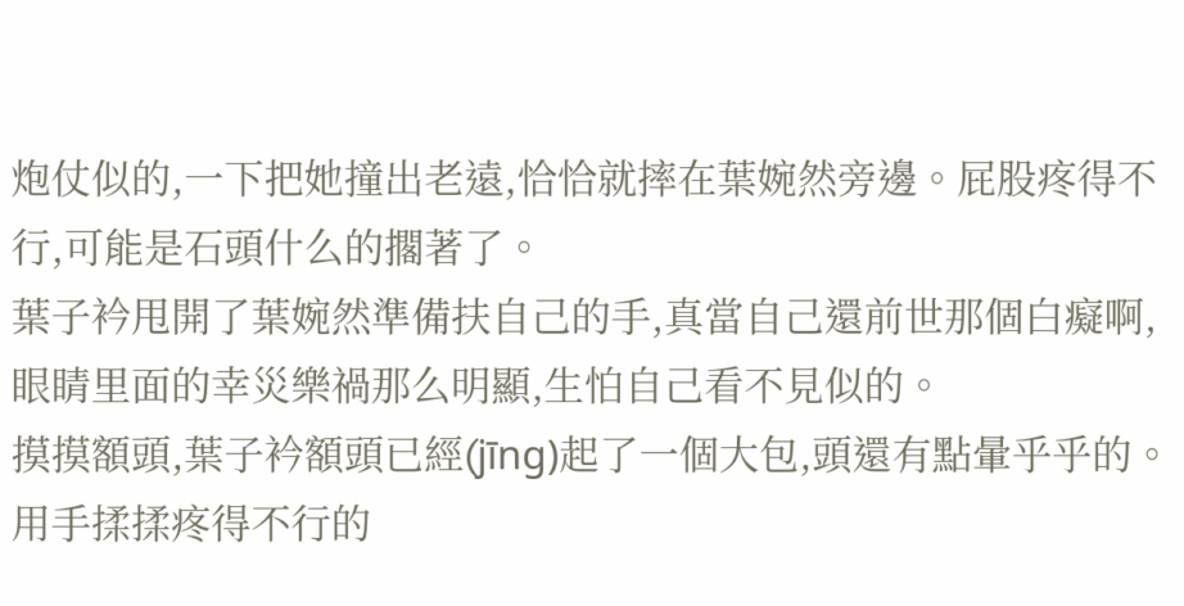炮仗似的,一下把她撞出老遠,恰恰就摔在葉婉然旁邊。屁股疼得不行,可能是石頭什么的擱著了。
葉子衿甩開了葉婉然準備扶自己的手,真當自己還前世那個白癡啊,眼睛里面的幸災樂禍那么明顯,生怕自己看不見似的。
摸摸額頭,葉子衿額頭已經(jīng)起了一個大包,頭還有點暈乎乎的。用手揉揉疼得不行的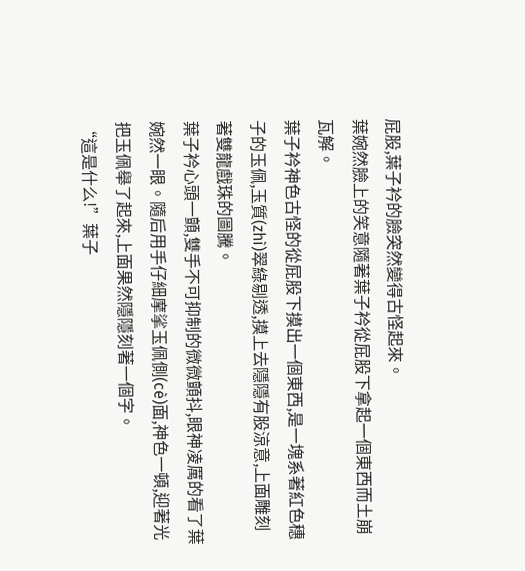屁股,葉子衿的臉突然變得古怪起來。
葉婉然臉上的笑意隨著葉子衿從屁股下拿起一個東西而土崩瓦解。
葉子衿神色古怪的從屁股下摸出一個東西,是一塊系著紅色穗子的玉佩,玉質(zhì)翠綠剔透,摸上去隱隱有股涼意,上面雕刻著雙龍戲珠的圖騰。
葉子衿心頭一顫,雙手不可抑制的微微顫抖,眼神凌厲的看了葉婉然一眼。隨后用手仔細摩挲玉佩側(cè)面,神色一頓,迎著光把玉佩舉了起來,上面果然隱隱刻著一個字。
“這是什么!”葉子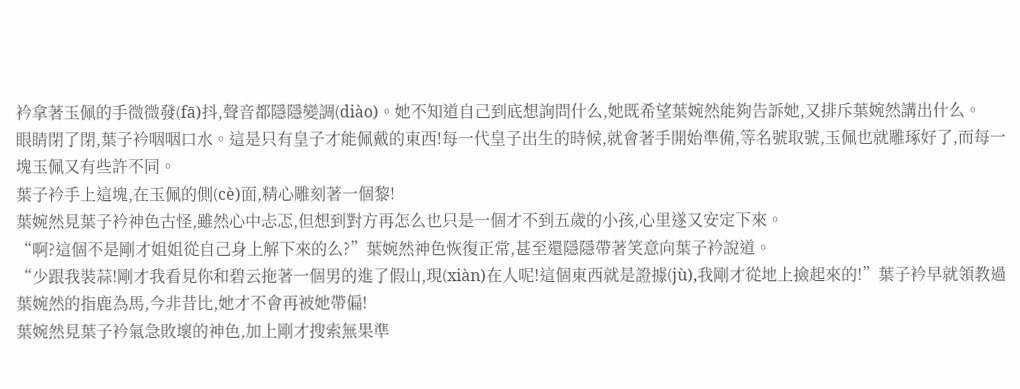衿拿著玉佩的手微微發(fā)抖,聲音都隱隱變調(diào)。她不知道自己到底想詢問什么,她既希望葉婉然能夠告訴她,又排斥葉婉然講出什么。
眼睛閉了閉,葉子衿咽咽口水。這是只有皇子才能佩戴的東西!每一代皇子出生的時候,就會著手開始準備,等名號取號,玉佩也就雕琢好了,而每一塊玉佩又有些許不同。
葉子衿手上這塊,在玉佩的側(cè)面,精心雕刻著一個黎!
葉婉然見葉子衿神色古怪,雖然心中忐忑,但想到對方再怎么也只是一個才不到五歲的小孩,心里遂又安定下來。
“啊?這個不是剛才姐姐從自己身上解下來的么?”葉婉然神色恢復正常,甚至還隱隱帶著笑意向葉子衿說道。
“少跟我裝蒜!剛才我看見你和碧云拖著一個男的進了假山,現(xiàn)在人呢!這個東西就是證據(jù),我剛才從地上撿起來的!”葉子衿早就領教過葉婉然的指鹿為馬,今非昔比,她才不會再被她帶偏!
葉婉然見葉子衿氣急敗壞的神色,加上剛才搜索無果準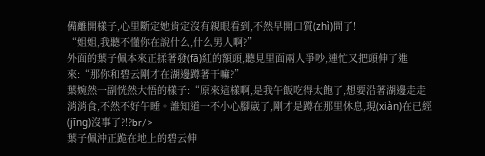備離開樣子,心里斷定她肯定沒有親眼看到,不然早開口質(zhì)問了!
“姐姐,我聽不懂你在說什么,什么男人啊?”
外面的葉子佩本來正揉著發(fā)紅的額頭,聽見里面兩人爭吵,連忙又把頭伸了進來:“那你和碧云剛才在湖邊蹲著干嘛?”
葉婉然一副恍然大悟的樣子:“原來這樣啊,是我午飯吃得太飽了,想要沿著湖邊走走消消食,不然不好午睡。誰知道一不小心腳崴了,剛才是蹲在那里休息,現(xiàn)在已經(jīng)沒事了?!?br/>
葉子佩沖正跪在地上的碧云伸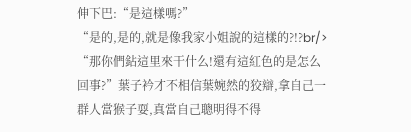伸下巴:“是這樣嗎?”
“是的,是的,就是像我家小姐說的這樣的?!?br/>
“那你們鉆這里來干什么!還有這紅色的是怎么回事?”葉子衿才不相信葉婉然的狡辯,拿自己一群人當猴子耍,真當自己聰明得不得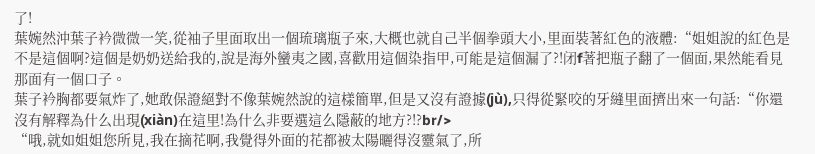了!
葉婉然沖葉子衿微微一笑,從袖子里面取出一個琉璃瓶子來,大概也就自己半個拳頭大小,里面裝著紅色的液體:“姐姐說的紅色是不是這個啊?這個是奶奶送給我的,說是海外蠻夷之國,喜歡用這個染指甲,可能是這個漏了?!闭f著把瓶子翻了一個面,果然能看見那面有一個口子。
葉子衿胸都要氣炸了,她敢保證絕對不像葉婉然說的這樣簡單,但是又沒有證據(jù),只得從緊咬的牙縫里面擠出來一句話:“你還沒有解釋為什么出現(xiàn)在這里!為什么非要選這么隱蔽的地方?!?br/>
“哦,就如姐姐您所見,我在摘花啊,我覺得外面的花都被太陽曬得沒靈氣了,所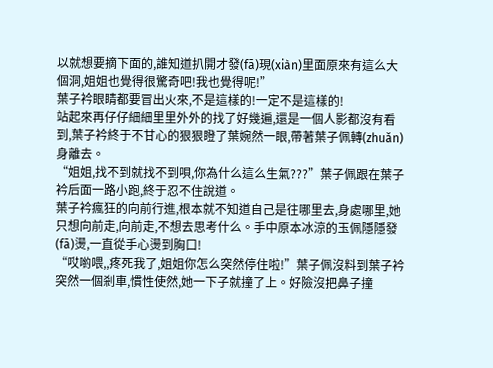以就想要摘下面的,誰知道扒開才發(fā)現(xiàn)里面原來有這么大個洞,姐姐也覺得很驚奇吧!我也覺得呢!”
葉子衿眼睛都要冒出火來,不是這樣的!一定不是這樣的!
站起來再仔仔細細里里外外的找了好幾遍,還是一個人影都沒有看到,葉子衿終于不甘心的狠狠瞪了葉婉然一眼,帶著葉子佩轉(zhuǎn)身離去。
“姐姐,找不到就找不到唄,你為什么這么生氣???”葉子佩跟在葉子衿后面一路小跑,終于忍不住說道。
葉子衿瘋狂的向前行進,根本就不知道自己是往哪里去,身處哪里,她只想向前走,向前走,不想去思考什么。手中原本冰涼的玉佩隱隱發(fā)燙,一直從手心燙到胸口!
“哎喲喂,,疼死我了,姐姐你怎么突然停住啦!”葉子佩沒料到葉子衿突然一個剎車,慣性使然,她一下子就撞了上。好險沒把鼻子撞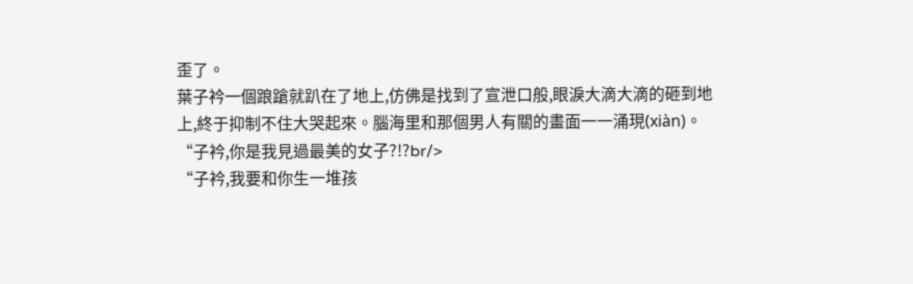歪了。
葉子衿一個踉蹌就趴在了地上,仿佛是找到了宣泄口般,眼淚大滴大滴的砸到地上,終于抑制不住大哭起來。腦海里和那個男人有關的畫面一一涌現(xiàn)。
“子衿,你是我見過最美的女子?!?br/>
“子衿,我要和你生一堆孩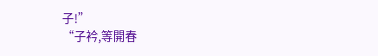子!”
“子衿,等開春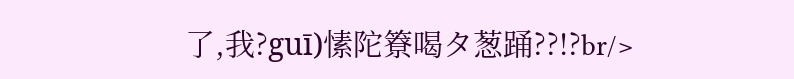了,我?guī)愫陀簝喝タ葱踊??!?br/>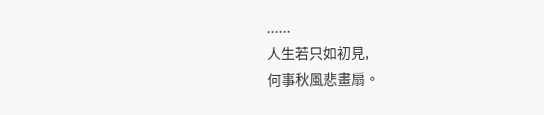......
人生若只如初見,
何事秋風悲畫扇。